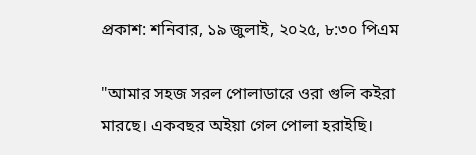প্রকাশ: শনিবার, ১৯ জুলাই, ২০২৫, ৮:৩০ পিএম

"আমার সহজ সরল পোলাডারে ওরা গুলি কইরা মারছে। একবছর অইয়া গেল পোলা হরাইছি।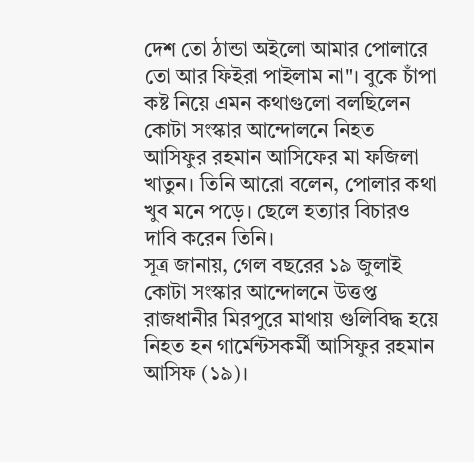দেশ তো ঠান্ডা অইলো আমার পোলারে তো আর ফিইরা পাইলাম না"। বুকে চাঁপা কষ্ট নিয়ে এমন কথাগুলো বলছিলেন কোটা সংস্কার আন্দোলনে নিহত আসিফুর রহমান আসিফের মা ফজিলা খাতুন। তিনি আরো বলেন, পোলার কথা খুব মনে পড়ে। ছেলে হত্যার বিচারও দাবি করেন তিনি।
সূত্র জানায়, গেল বছরের ১৯ জুলাই কোটা সংস্কার আন্দোলনে উত্তপ্ত রাজধানীর মিরপুরে মাথায় গুলিবিদ্ধ হয়ে নিহত হন গার্মেন্টসকর্মী আসিফুর রহমান আসিফ (১৯)।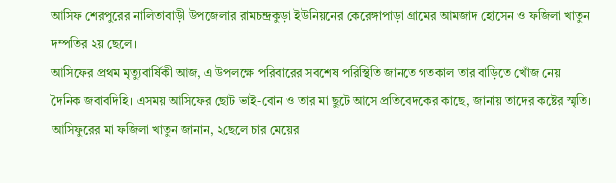আসিফ শেরপুরের নালিতাবাড়ী উপজেলার রামচন্দ্রকুড়া ইউনিয়নের কেরেঙ্গাপাড়া গ্রামের আমজাদ হোসেন ও ফজিলা খাতুন দম্পতির ২য় ছেলে।
আসিফের প্রথম মৃত্যুবার্ষিকী আজ, এ উপলক্ষে পরিবারের সবশেষ পরিস্থিতি জানতে গতকাল তার বাড়িতে খোঁজ নেয় দৈনিক জবাবদিহি। এসময় আসিফের ছোট ভাই-বোন ও তার মা ছুটে আসে প্রতিবেদকের কাছে, জানায় তাদের কষ্টের স্মৃতি।
আসিফুরের মা ফজিলা খাতুন জানান, ২ছেলে চার মেয়ের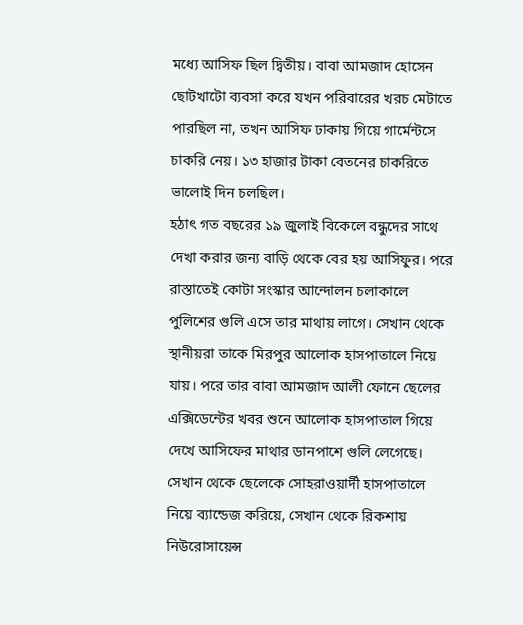মধ্যে আসিফ ছিল দ্বিতীয়। বাবা আমজাদ হোসেন ছোটখাটো ব্যবসা করে যখন পরিবারের খরচ মেটাতে পারছিল না, তখন আসিফ ঢাকায় গিয়ে গার্মেন্টসে চাকরি নেয়। ১৩ হাজার টাকা বেতনের চাকরিতে ভালোই দিন চলছিল।
হঠাৎ গত বছরের ১৯ জুলাই বিকেলে বন্ধুদের সাথে দেখা করার জন্য বাড়ি থেকে বের হয় আসিফুর। পরে রাস্তাতেই কোটা সংস্কার আন্দোলন চলাকালে পুলিশের গুলি এসে তার মাথায় লাগে। সেখান থেকে স্থানীয়রা তাকে মিরপুর আলোক হাসপাতালে নিয়ে যায়। পরে তার বাবা আমজাদ আলী ফোনে ছেলের এক্সিডেন্টের খবর শুনে আলোক হাসপাতাল গিয়ে দেখে আসিফের মাথার ডানপাশে গুলি লেগেছে। সেখান থেকে ছেলেকে সোহরাওয়ার্দী হাসপাতালে নিয়ে ব্যান্ডেজ করিয়ে, সেখান থেকে রিকশায় নিউরোসায়েন্স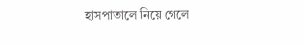হাসপাতালে নিয়ে গেলে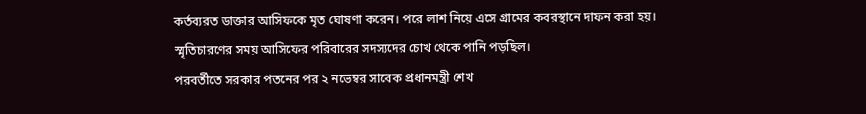কর্তব্যরত ডাক্তার আসিফকে মৃত ঘোষণা করেন। পরে লাশ নিয়ে এসে গ্রামের কবরস্থানে দাফন করা হয়।
স্মৃতিচারণের সময় আসিফের পরিবারের সদস্যদের চোখ থেকে পানি পড়ছিল।
পরবর্তীতে সরকার পতনের পর ২ নভেম্বর সাবেক প্রধানমন্ত্রী শেখ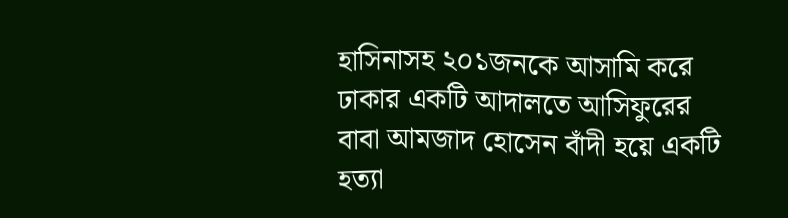হাসিনাসহ ২০১জনকে আসামি করে ঢাকার একটি আদালতে আসিফুরের বাবা আমজাদ হোসেন বাঁদী হয়ে একটি হত্যা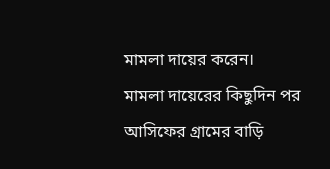মামলা দায়ের করেন।
মামলা দায়েরের কিছুদিন পর আসিফের গ্রামের বাড়ি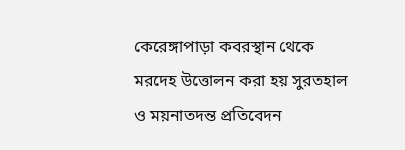কেরেঙ্গাপাড়া কবরস্থান থেকে মরদেহ উত্তোলন করা হয় সুরতহাল ও ময়নাতদন্ত প্রতিবেদন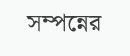সম্পন্নের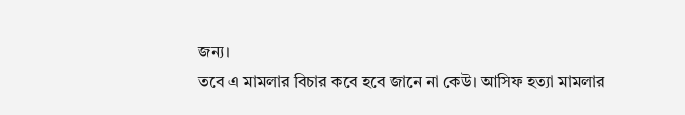জন্য।
তবে এ মামলার বিচার কবে হবে জানে না কেউ। আসিফ হত্যা মামলার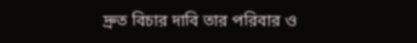দ্রুত বিচার দাবি তার পরিবার ও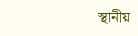স্থানীয়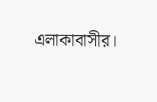এলাকাবাসীর।